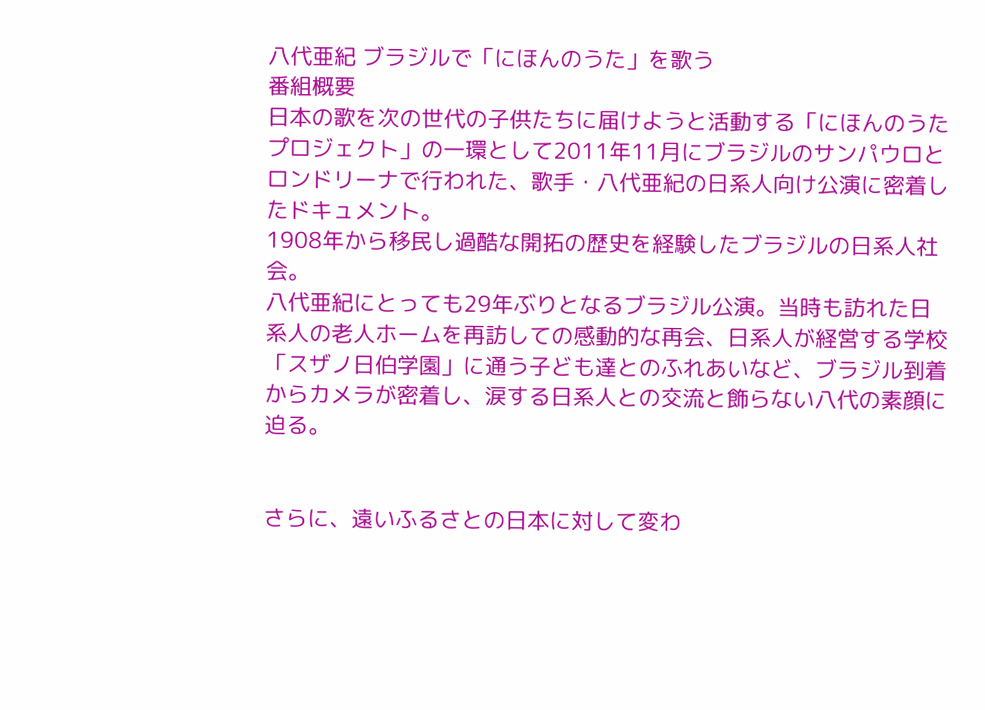八代亜紀 ブラジルで「にほんのうた」を歌う
番組概要
日本の歌を次の世代の子供たちに届けようと活動する「にほんのうたプロジェクト」の一環として2011年11月にブラジルのサンパウロとロンドリーナで行われた、歌手・八代亜紀の日系人向け公演に密着したドキュメント。
1908年から移民し過酷な開拓の歴史を経験したブラジルの日系人社会。
八代亜紀にとっても29年ぶりとなるブラジル公演。当時も訪れた日系人の老人ホームを再訪しての感動的な再会、日系人が経営する学校「スザノ日伯学園」に通う子ども達とのふれあいなど、ブラジル到着からカメラが密着し、涙する日系人との交流と飾らない八代の素顔に迫る。


さらに、遠いふるさとの日本に対して変わ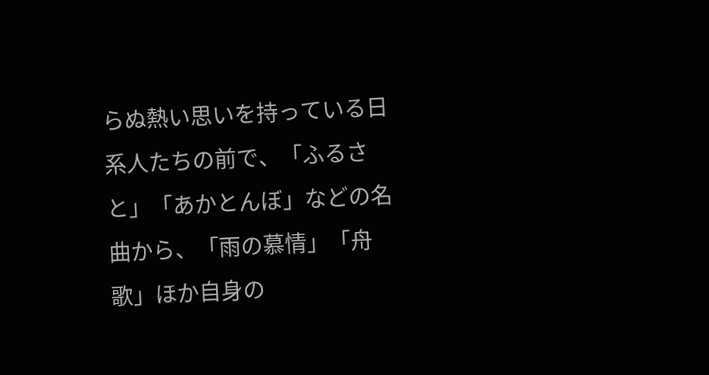らぬ熱い思いを持っている日系人たちの前で、「ふるさと」「あかとんぼ」などの名曲から、「雨の慕情」「舟歌」ほか自身の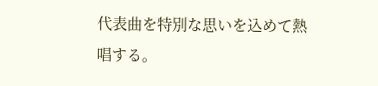代表曲を特別な思いを込めて熱唱する。